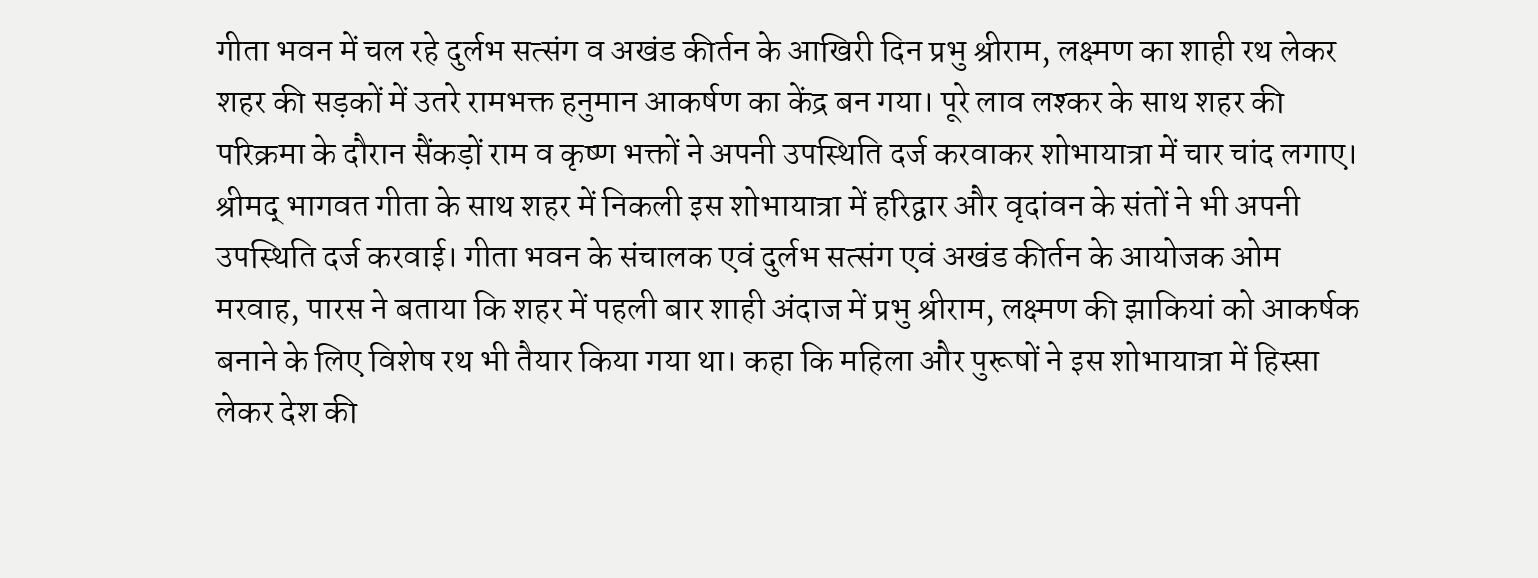गीता भवन में चल रहे दुर्लभ सत्संग व अखंड कीर्तन के आखिरी दिन प्रभु श्रीराम, लक्ष्मण का शाही रथ लेकर शहर की सड़कों में उतरे रामभक्त हनुमान आकर्षण का केंद्र बन गया। पूरे लाव लश्कर के साथ शहर की परिक्रमा के दौरान सैंकड़ों राम व कृष्ण भक्तों ने अपनी उपस्थिति दर्ज करवाकर शोभायात्रा में चार चांद लगाए। श्रीमद् भागवत गीता के साथ शहर में निकली इस शोभायात्रा में हरिद्वार और वृदांवन के संतों ने भी अपनी उपस्थिति दर्ज करवाई। गीता भवन के संचालक एवं दुर्लभ सत्संग एवं अखंड कीर्तन के आयोजक ओम मरवाह, पारस ने बताया कि शहर में पहली बार शाही अंदाज में प्रभु श्रीराम, लक्ष्मण की झाकियां को आकर्षक बनाने के लिए विशेष रथ भी तैयार किया गया था। कहा कि महिला और पुरूषों ने इस शोभायात्रा में हिस्सा लेकर देश की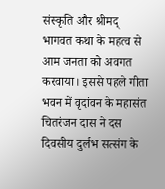संस्कृति और श्रीमद् भागवत कथा के महत्व से आम जनता को अवगत करवाया। इससे पहले गीता भवन में वृदांवन के महासंत चितरंजन दास ने दस दिवसीय दुर्लभ सत्संग के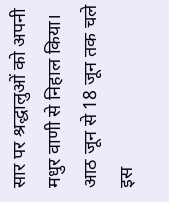सार पर श्रद्धालुओं को अपनी मधुर वाणी से निहाल किया। आठ जून से 18 जून तक चले इस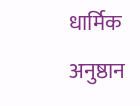धार्मिक अनुष्ठान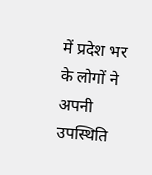में प्रदेश भर के लोगों ने अपनी उपस्थिति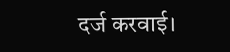दर्ज करवाई।